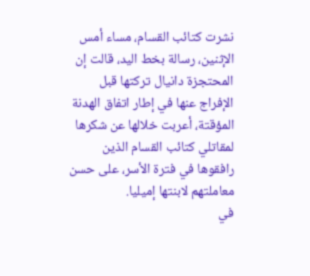نشرت كتائب القسام، مساء أمس الإثنين، رسالة بخط اليد، قالت إن المحتجزة دانيال تركتها قبل الإفراج عنها في إطار اتفاق الهدنة المؤقتة، أعربت خلالها عن شكرها لمقاتلي كتائب القسام الذين رافقوها في فترة الأسر، على حسن معاملتهم لابنتها إميليا.
في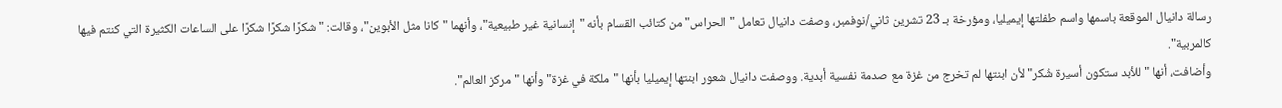رسالة دانيال الموقعة باسمها واسم طفلتها إيميليا، ومؤرخة بـ 23 تشرين ثاني/نوفمبر، وصفت دانيال تعامل "الحراس" من كتائب القسام بأنه "إنسانية غير طبيعية"، وأنهما "كانا مثل الأبوين"، وقالت: "شكرًا شكرًا شكرًا على الساعات الكثيرة التي كنتم فيها كالمربية".
وأضافت، أنها "للأبد ستكون أسيرة شُكر" لأن ابنتها لم تخرج من غزة مع صدمة نفسية أبدية. ووصفت دانيال شعور ابنتها إيميليا بأنها "ملكة في غزة" وأنها "مركز العالم".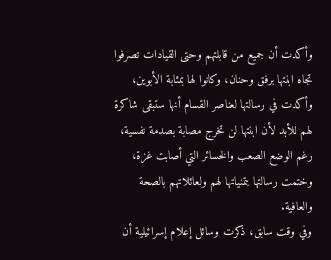وأكدت أن جميع من قابلتهم وحتى القيادات تصرفوا تجاه ابنتها برفق وحنان، وكانوا لها بمثابة الأبوين، وأكدت في رسالتها لعناصر القسام أنها ستبقى شاكرة لهم للأبد لأن ابنتها لن تخرج مصابة بصدمة نفسية، رغم الوضع الصعب والخسائر التي أصابت غزة، وختمت رسالتها بتمنياتها لهم ولعائلاتهم بالصحة والعافية.
وفي وقت سابق، ذكرت وسائل إعلام إسرائيلية أن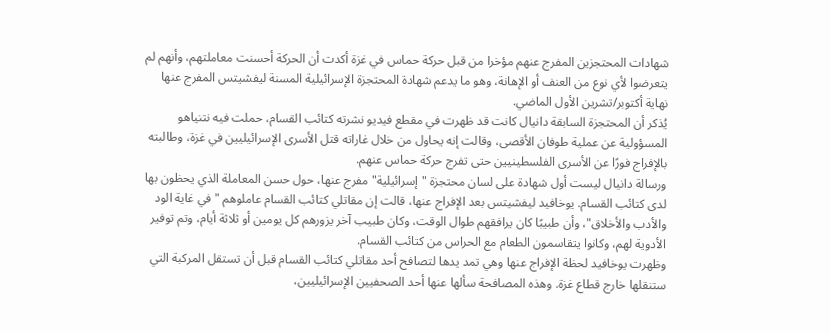شهادات المحتجزين المفرج عنهم مؤخرا من قبل حركة حماس في غزة أكدت أن الحركة أحسنت معاملتهم، وأنهم لم يتعرضوا لأي نوع من العنف أو الإهانة، وهو ما يدعم شهادة المحتجزة الإسرائيلية المسنة ليفشيتس المفرج عنها نهاية أكتوبر/تشرين الأول الماضي.
يُذكر أن المحتجزة السابقة دانيال كانت قد ظهرت في مقطع فيديو نشرته كتائب القسام، حملت فيه نتنياهو المسؤولية عن عملية طوفان الأقصى، وقالت إنه يحاول من خلال غاراته قتل الأسرى الإسرائيليين في غزة، وطالبته بالإفراج فورًا عن الأسرى الفلسطينيين حتى تفرج حركة حماس عنهم.
ورسالة دانيال ليست أول شهادة على لسان محتجزة "إسرائيلية" مفرج عنها، حول حسن المعاملة الذي يحظون بها لدى كتائب القسام. يوخافيد ليفشيتس بعد الإفراج عنها، قالت إن مقاتلي كتائب القسام عاملوهم "في غاية الود والأدب والأخلاق"، وأن طبيبًا كان يرافقهم طوال الوقت، وكان طبيب آخر يزورهم كل يومين أو ثلاثة أيام، وتم توفير الأدوية لهم، وكانوا يتقاسمون الطعام مع الحراس من كتائب القسام.
وظهرت يوخافيد لحظة الإفراج عنها وهي تمد يدها لتصافح أحد مقاتلي كتائب القسام قبل أن تستقل المركبة التي ستنقلها خارج قطاع غزة. وهذه المصافحة سألها عنها أحد الصحفيين الإسرائيليين،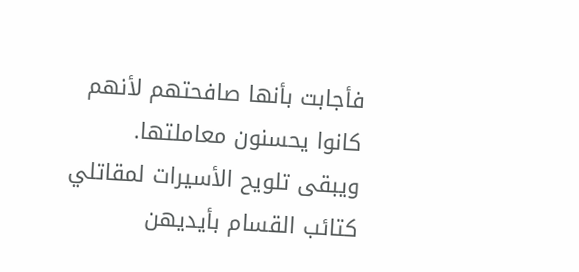فأجابت بأنها صافحتهم لأنهم كانوا يحسنون معاملتها.
ويبقى تلويح الأسيرات لمقاتلي كتائب القسام بأيديهن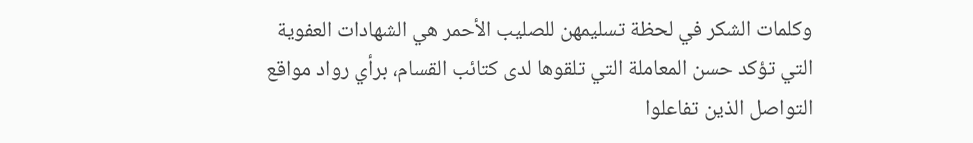وكلمات الشكر في لحظة تسليمهن للصليب الأحمر هي الشهادات العفوية التي تؤكد حسن المعاملة التي تلقوها لدى كتائب القسام، برأي رواد مواقع التواصل الذين تفاعلوا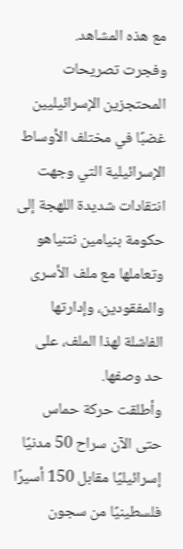مع هذه المشاهد.
وفجرت تصريحات المحتجزين الإسرائيليين غضبًا في مختلف الأوساط الإسرائيلية التي وجهت انتقادات شديدة اللهجة إلى حكومة بنيامين نتنياهو وتعاملها مع ملف الأسرى والمفقودين، وإدارتها الفاشلة لهذا الملف، على حد وصفها.
وأطلقت حركة حماس حتى الآن سراح 50 مدنيًا إسرائيليًا مقابل 150 أسيرًا فلسطينيًا من سجون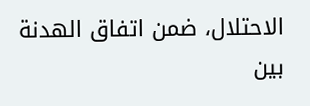الاحتلال، ضمن اتفاق الهدنة بين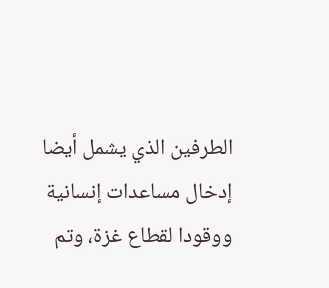الطرفين الذي يشمل أيضا إدخال مساعدات إنسانية ووقودا لقطاع غزة، وتم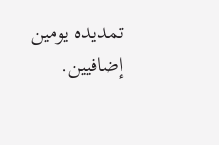تمديده يومين إضافيين.